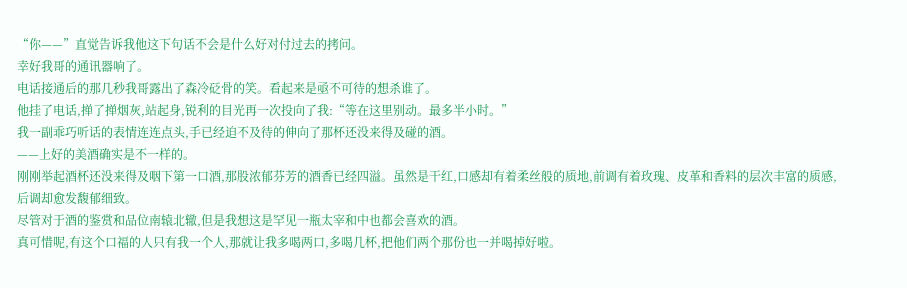“你——”直觉告诉我他这下句话不会是什么好对付过去的拷问。
幸好我哥的通讯器响了。
电话接通后的那几秒我哥露出了森冷砭骨的笑。看起来是亟不可待的想杀谁了。
他挂了电话,掸了掸烟灰,站起身,锐利的目光再一次投向了我:“等在这里别动。最多半小时。”
我一副乖巧听话的表情连连点头,手已经迫不及待的伸向了那杯还没来得及碰的酒。
——上好的美酒确实是不一样的。
刚刚举起酒杯还没来得及咽下第一口酒,那股浓郁芬芳的酒香已经四溢。虽然是干红,口感却有着柔丝般的质地,前调有着玫瑰、皮革和香料的层次丰富的质感,后调却愈发馥郁细致。
尽管对于酒的鉴赏和品位南辕北辙,但是我想这是罕见一瓶太宰和中也都会喜欢的酒。
真可惜呢,有这个口福的人只有我一个人,那就让我多喝两口,多喝几杯,把他们两个那份也一并喝掉好啦。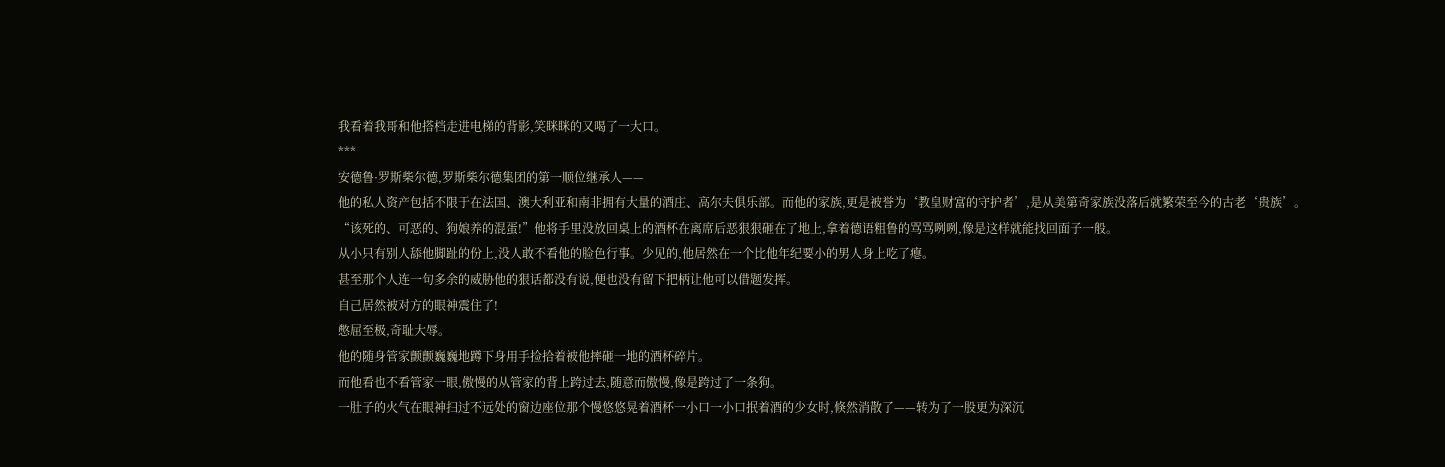我看着我哥和他搭档走进电梯的背影,笑眯眯的又喝了一大口。
***
安德鲁·罗斯柴尔德,罗斯柴尔德集团的第一顺位继承人——
他的私人资产包括不限于在法国、澳大利亚和南非拥有大量的酒庄、高尔夫俱乐部。而他的家族,更是被誉为‘教皇财富的守护者’,是从美第奇家族没落后就繁荣至今的古老‘贵族’。
“该死的、可恶的、狗娘养的混蛋!”他将手里没放回桌上的酒杯在离席后恶狠狠砸在了地上,拿着德语粗鲁的骂骂咧咧,像是这样就能找回面子一般。
从小只有别人舔他脚趾的份上,没人敢不看他的脸色行事。少见的,他居然在一个比他年纪要小的男人身上吃了瘪。
甚至那个人连一句多余的威胁他的狠话都没有说,便也没有留下把柄让他可以借题发挥。
自己居然被对方的眼神震住了!
憋屈至极,奇耻大辱。
他的随身管家颤颤巍巍地蹲下身用手捡拾着被他摔砸一地的酒杯碎片。
而他看也不看管家一眼,傲慢的从管家的背上跨过去,随意而傲慢,像是跨过了一条狗。
一肚子的火气在眼神扫过不远处的窗边座位那个慢悠悠晃着酒杯一小口一小口抿着酒的少女时,倏然消散了——转为了一股更为深沉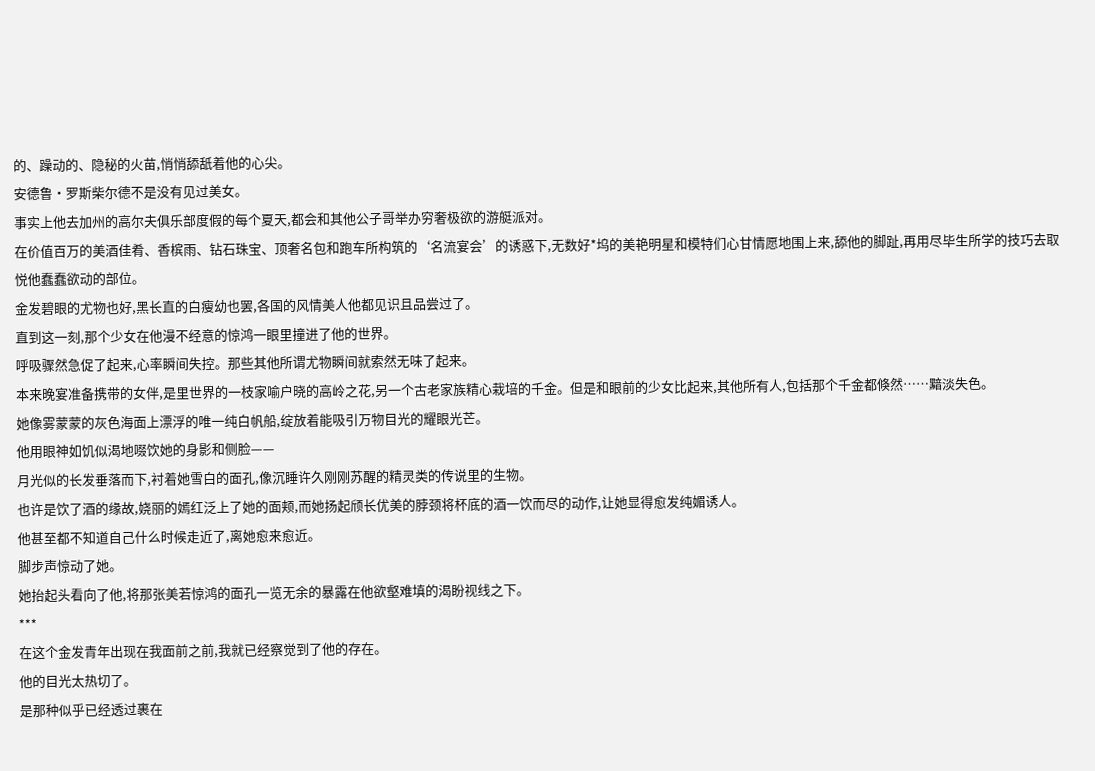的、躁动的、隐秘的火苗,悄悄舔舐着他的心尖。
安德鲁·罗斯柴尔德不是没有见过美女。
事实上他去加州的高尔夫俱乐部度假的每个夏天,都会和其他公子哥举办穷奢极欲的游艇派对。
在价值百万的美酒佳肴、香槟雨、钻石珠宝、顶奢名包和跑车所构筑的‘名流宴会’的诱惑下,无数好*坞的美艳明星和模特们心甘情愿地围上来,舔他的脚趾,再用尽毕生所学的技巧去取悦他蠢蠢欲动的部位。
金发碧眼的尤物也好,黑长直的白瘦幼也罢,各国的风情美人他都见识且品尝过了。
直到这一刻,那个少女在他漫不经意的惊鸿一眼里撞进了他的世界。
呼吸骤然急促了起来,心率瞬间失控。那些其他所谓尤物瞬间就索然无味了起来。
本来晚宴准备携带的女伴,是里世界的一枝家喻户晓的高岭之花,另一个古老家族精心栽培的千金。但是和眼前的少女比起来,其他所有人,包括那个千金都倏然……黯淡失色。
她像雾蒙蒙的灰色海面上漂浮的唯一纯白帆船,绽放着能吸引万物目光的耀眼光芒。
他用眼神如饥似渴地啜饮她的身影和侧脸——
月光似的长发垂落而下,衬着她雪白的面孔,像沉睡许久刚刚苏醒的精灵类的传说里的生物。
也许是饮了酒的缘故,娆丽的嫣红泛上了她的面颊,而她扬起颀长优美的脖颈将杯底的酒一饮而尽的动作,让她显得愈发纯媚诱人。
他甚至都不知道自己什么时候走近了,离她愈来愈近。
脚步声惊动了她。
她抬起头看向了他,将那张美若惊鸿的面孔一览无余的暴露在他欲壑难填的渴盼视线之下。
***
在这个金发青年出现在我面前之前,我就已经察觉到了他的存在。
他的目光太热切了。
是那种似乎已经透过裹在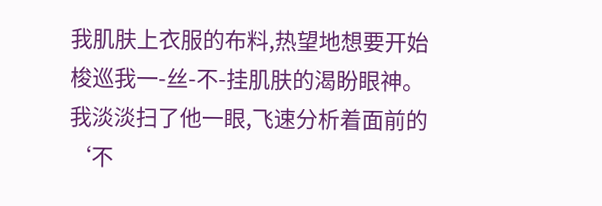我肌肤上衣服的布料,热望地想要开始梭巡我一-丝-不-挂肌肤的渴盼眼神。
我淡淡扫了他一眼,飞速分析着面前的‘不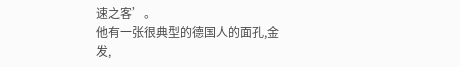速之客’。
他有一张很典型的德国人的面孔,金发,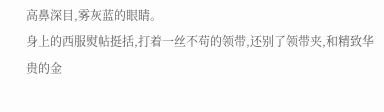高鼻深目,雾灰蓝的眼睛。
身上的西服熨帖挺括,打着一丝不苟的领带,还别了领带夹,和精致华贵的金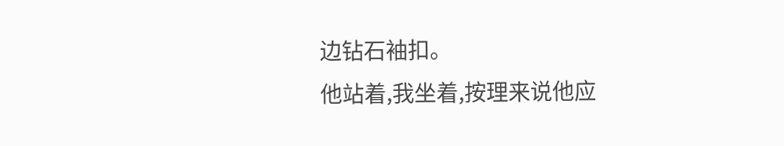边钻石袖扣。
他站着,我坐着,按理来说他应